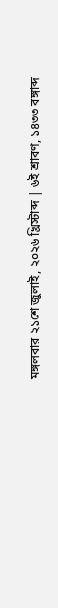মঙ্গলবার ২১শে জুলাই, ২০২৬ খ্রিস্টাব্দ | ৬ই শ্রাবণ, ১৪৩৩ বঙ্গাব্দ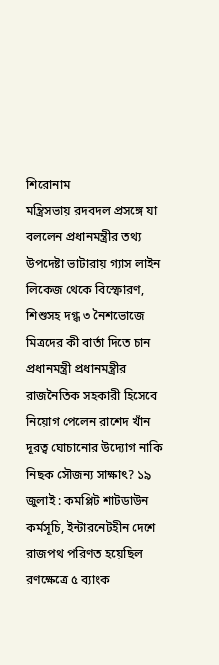শিরোনাম
মন্ত্রিসভায় রদবদল প্রসঙ্গে যা বললেন প্রধানমন্ত্রীর তথ্য উপদেষ্টা ভাটারায় গ‍্যাস লাইন লিকেজ থেকে বিস্ফোরণ, শিশুসহ দগ্ধ ৩ নৈশভোজে মিত্রদের কী বার্তা দিতে চান প্রধানমন্ত্রী প্রধানমন্ত্রীর রাজনৈতিক সহকারী হিসেবে নিয়োগ পেলেন রাশেদ খাঁন দূরত্ব ঘোচানোর উদ্যোগ নাকি নিছক সৌজন্য সাক্ষাৎ? ১৯ জুলাই : কমপ্লিট শাটডাউন কর্মসূচি, ইন্টারনেটহীন দেশে রাজপথ পরিণত হয়েছিল রণক্ষেত্রে ৫ ব্যাংক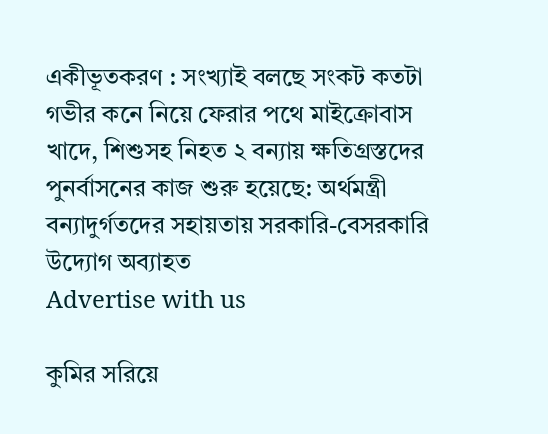একীভূতকরণ : সংখ্যাই বলছে সংকট কতটা গভীর কনে নিয়ে ফেরার পথে মাইক্রোবাস খাদে, শিশুসহ নিহত ২ বন্যায় ক্ষতিগ্রস্তদের পুনর্বাসনের কাজ শুরু হয়েছে: অর্থমন্ত্রী বন্যাদুর্গতদের সহায়তায় সরকারি-বেসরকারি উদ্যোগ অব্যাহত
Advertise with us

কুমির সরিয়ে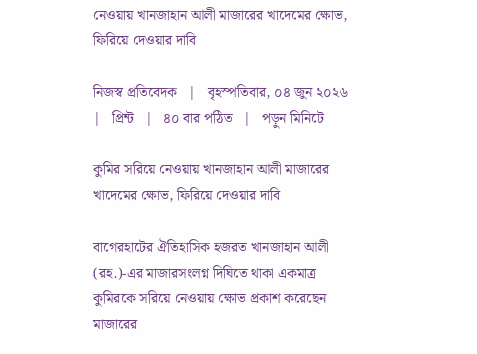নেওয়ায় খানজাহান আলী মাজারের খাদেমের ক্ষোভ, ফিরিয়ে দেওয়ার দাবি

নিজস্ব প্রতিবেদক   |   বৃহস্পতিবার, ০৪ জুন ২০২৬   |   প্রিন্ট   |   ৪০ বার পঠিত   |   পড়ুন মিনিটে

কুমির সরিয়ে নেওয়ায় খানজাহান আলী মাজারের খাদেমের ক্ষোভ, ফিরিয়ে দেওয়ার দাবি

বাগেরহাটের ঐতিহাসিক হজরত খানজাহান আলী (রহ.)-এর মাজারসংলগ্ন দিঘিতে থাকা একমাত্র কুমিরকে সরিয়ে নেওয়ায় ক্ষোভ প্রকাশ করেছেন মাজারের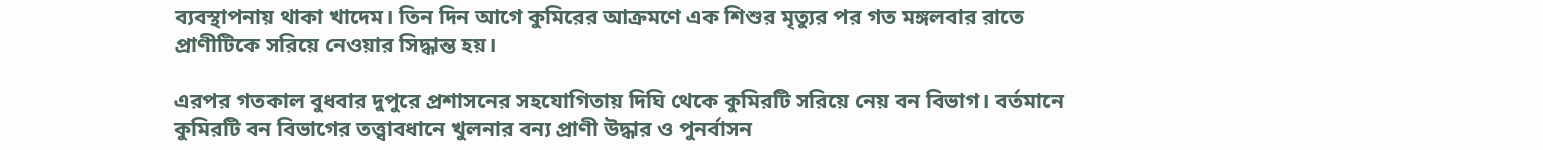ব্যবস্থাপনায় থাকা খাদেম। তিন দিন আগে কুমিরের আক্রমণে এক শিশুর মৃত্যুর পর গত মঙ্গলবার রাতে প্রাণীটিকে সরিয়ে নেওয়ার সিদ্ধান্ত হয়।

এরপর গতকাল বুধবার দুপুরে প্রশাসনের সহযোগিতায় দিঘি থেকে কুমিরটি সরিয়ে নেয় বন বিভাগ। বর্তমানে কুমিরটি বন বিভাগের তত্ত্বাবধানে খুলনার বন্য প্রাণী উদ্ধার ও পুনর্বাসন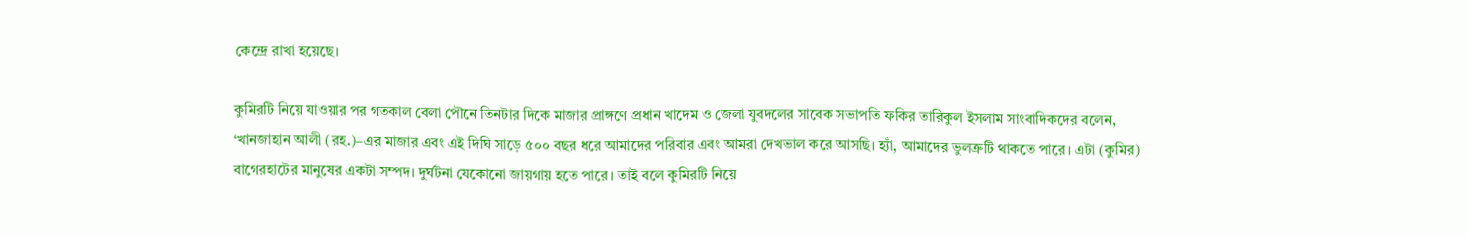কেন্দ্রে রাখা হয়েছে।

কুমিরটি নিয়ে যাওয়ার পর গতকাল বেলা পৌনে তিনটার দিকে মাজার প্রাঙ্গণে প্রধান খাদেম ও জেলা যুবদলের সাবেক সভাপতি ফকির তারিকুল ইসলাম সাংবাদিকদের বলেন, ‘খানজাহান আলী (রহ.)–এর মাজার এবং এই দিঘি সাড়ে ৫০০ বছর ধরে আমাদের পরিবার এবং আমরা দেখভাল করে আসছি। হ্যাঁ, আমাদের ভুলত্রুটি থাকতে পারে। এটা (কুমির) বাগেরহাটের মানুষের একটা সম্পদ। দুর্ঘটনা যেকোনো জায়গায় হতে পারে। তাই বলে কুমিরটি নিয়ে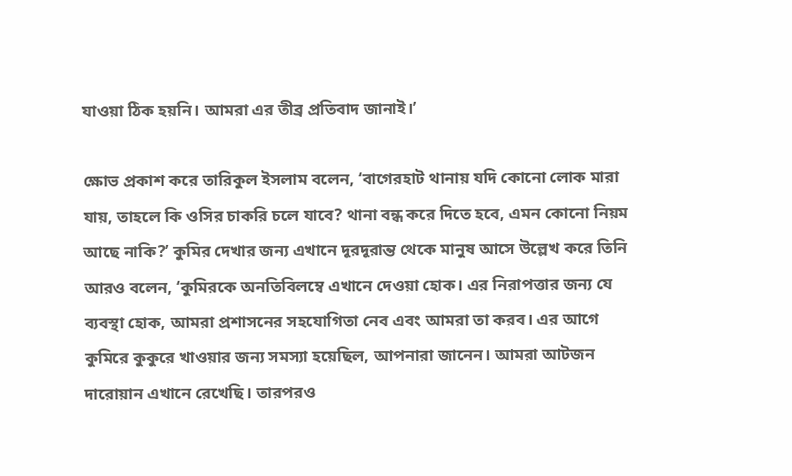যাওয়া ঠিক হয়নি। আমরা এর তীব্র প্রতিবাদ জানাই।’

ক্ষোভ প্রকাশ করে তারিকুল ইসলাম বলেন, ‘বাগেরহাট থানায় যদি কোনো লোক মারা যায়, তাহলে কি ওসির চাকরি চলে যাবে? থানা বন্ধ করে দিতে হবে, এমন কোনো নিয়ম আছে নাকি?’ কুমির দেখার জন্য এখানে দূরদূরান্ত থেকে মানুষ আসে উল্লেখ করে তিনি আরও বলেন, ‘কুমিরকে অনতিবিলম্বে এখানে দেওয়া হোক। এর নিরাপত্তার জন্য যে ব্যবস্থা হোক, আমরা প্রশাসনের সহযোগিতা নেব এবং আমরা তা করব। এর আগে কুমিরে কুকুরে খাওয়ার জন্য সমস্যা হয়েছিল, আপনারা জানেন। আমরা আটজন দারোয়ান এখানে রেখেছি। তারপরও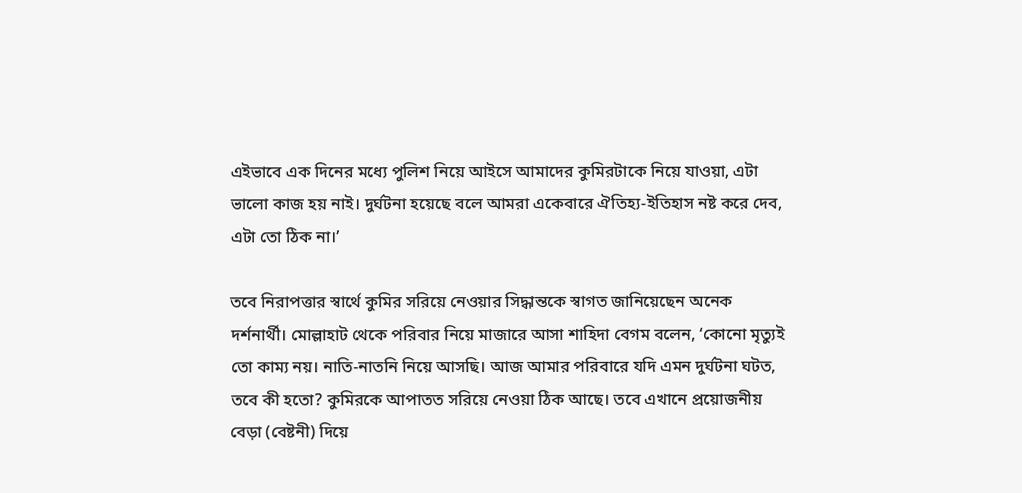এইভাবে এক দিনের মধ্যে পুলিশ নিয়ে আইসে আমাদের কুমিরটাকে নিয়ে যাওয়া, এটা ভালো কাজ হয় নাই। দুর্ঘটনা হয়েছে বলে আমরা একেবারে ঐতিহ্য-ইতিহাস নষ্ট করে দেব, এটা তো ঠিক না।’

তবে নিরাপত্তার স্বার্থে কুমির সরিয়ে নেওয়ার সিদ্ধান্তকে স্বাগত জানিয়েছেন অনেক দর্শনার্থী। মোল্লাহাট থেকে পরিবার নিয়ে মাজারে আসা শাহিদা বেগম বলেন, ‘কোনো মৃত্যুই তো কাম্য নয়। নাতি-নাতনি নিয়ে আসছি। আজ আমার পরিবারে যদি এমন দুর্ঘটনা ঘটত, তবে কী হতো? কুমিরকে আপাতত সরিয়ে নেওয়া ঠিক আছে। তবে এখানে প্রয়োজনীয় বেড়া (বেষ্টনী) দিয়ে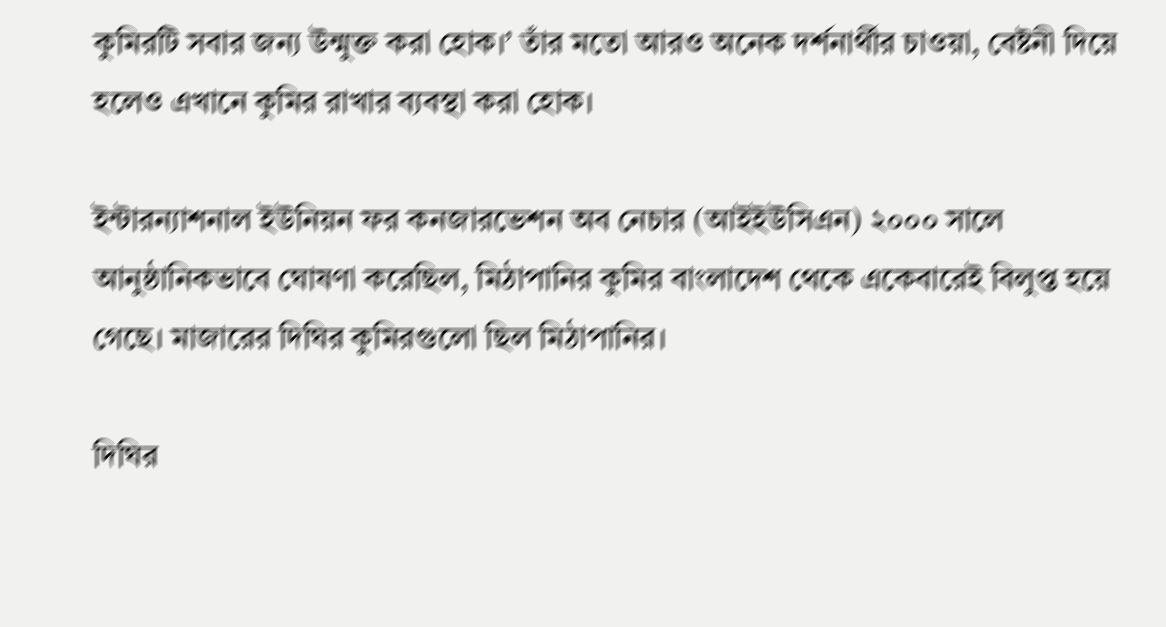কুমিরটি সবার জন্য উন্মুক্ত করা হোক।’ তাঁর মতো আরও অনেক দর্শনার্থীর চাওয়া, বেষ্টনী দিয়ে হলেও এখানে কুমির রাখার ব্যবস্থা করা হোক।

ইন্টারন্যাশনাল ইউনিয়ন ফর কনজারভেশন অব নেচার (আইইউসিএন) ২০০০ সালে আনুষ্ঠানিকভাবে ঘোষণা করেছিল, মিঠাপানির কুমির বাংলাদেশ থেকে একেবারেই বিলুপ্ত হয়ে গেছে। মাজারের দিঘির কুমিরগুলো ছিল মিঠাপানির।

দিঘির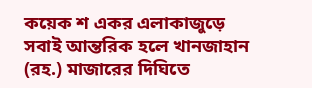কয়েক শ একর এলাকাজুড়ে সবাই আন্তরিক হলে খানজাহান (রহ.) মাজারের দিঘিতে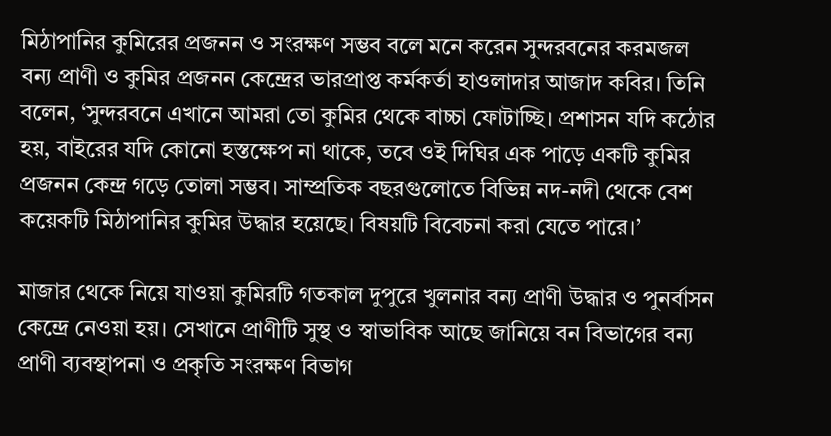মিঠাপানির কুমিরের প্রজনন ও সংরক্ষণ সম্ভব বলে মনে করেন সুন্দরবনের করমজল বন্য প্রাণী ও কুমির প্রজনন কেন্দ্রের ভারপ্রাপ্ত কর্মকর্তা হাওলাদার আজাদ কবির। তিনি বলেন, ‘সুন্দরবনে এখানে আমরা তো কুমির থেকে বাচ্চা ফোটাচ্ছি। প্রশাসন যদি কঠোর হয়, বাইরের যদি কোনো হস্তক্ষেপ না থাকে, তবে ওই দিঘির এক পাড়ে একটি কুমির প্রজনন কেন্দ্র গড়ে তোলা সম্ভব। সাম্প্রতিক বছরগুলোতে বিভিন্ন নদ-নদী থেকে বেশ কয়েকটি মিঠাপানির কুমির উদ্ধার হয়েছে। বিষয়টি বিবেচনা করা যেতে পারে।’

মাজার থেকে নিয়ে যাওয়া কুমিরটি গতকাল দুপুরে খুলনার বন্য প্রাণী উদ্ধার ও পুনর্বাসন কেন্দ্রে নেওয়া হয়। সেখানে প্রাণীটি সুস্থ ও স্বাভাবিক আছে জানিয়ে বন বিভাগের বন্য প্রাণী ব্যবস্থাপনা ও প্রকৃতি সংরক্ষণ বিভাগ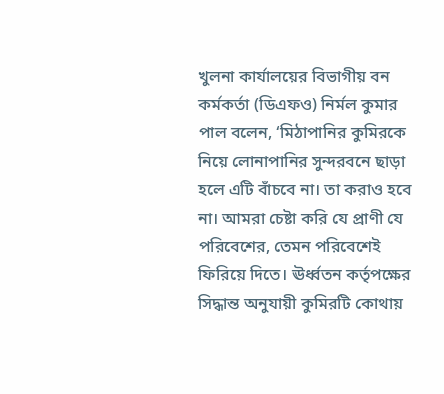খুলনা কার্যালয়ের বিভাগীয় বন কর্মকর্তা (ডিএফও) নির্মল কুমার পাল বলেন, ‘মিঠাপানির কুমিরকে নিয়ে লোনাপানির সুন্দরবনে ছাড়া হলে এটি বাঁচবে না। তা করাও হবে না। আমরা চেষ্টা করি যে প্রাণী যে পরিবেশের, তেমন পরিবেশেই ফিরিয়ে দিতে। ঊর্ধ্বতন কর্তৃপক্ষের সিদ্ধান্ত অনুযায়ী কুমিরটি কোথায়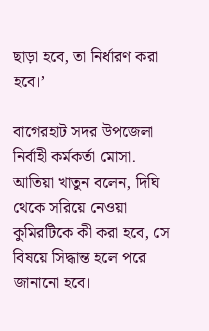ছাড়া হবে, তা নির্ধারণ করা হবে।’

বাগেরহাট সদর উপজেলা নির্বাহী কর্মকর্তা মোসা. আতিয়া খাতুন বলেন, দিঘি থেকে সরিয়ে নেওয়া কুমিরটিকে কী করা হবে, সে বিষয়ে সিদ্ধান্ত হলে পরে জানানো হবে।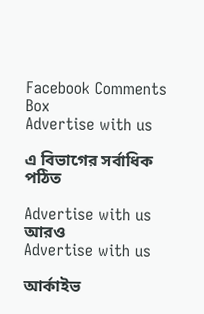Facebook Comments Box
Advertise with us

এ বিভাগের সর্বাধিক পঠিত

Advertise with us
আরও
Advertise with us

আর্কাইভ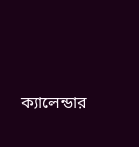ক্যালেন্ডার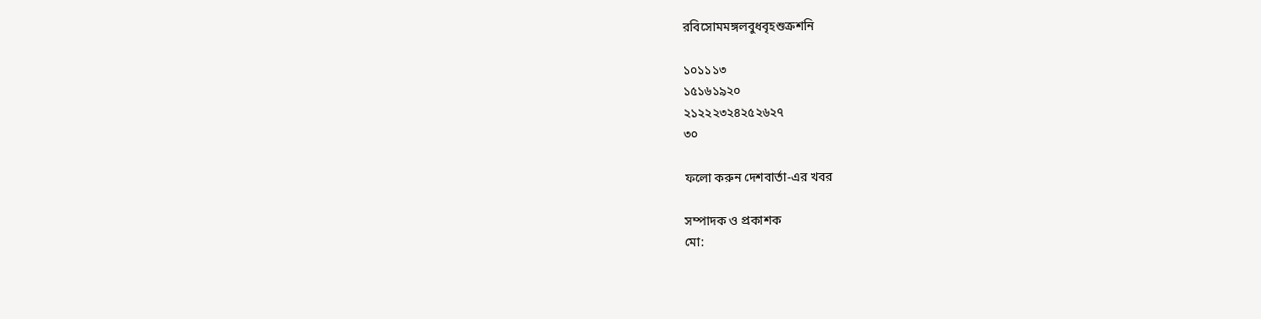রবিসোমমঙ্গলবুধবৃহশুক্রশনি

১০১১১৩
১৫১৬১৯২০
২১২২২৩২৪২৫২৬২৭
৩০

ফলো করুন দেশবার্তা-এর খবর

সম্পাদক ও প্রকাশক
মো: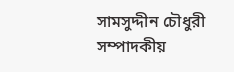সামসুদ্দীন চৌধুরী
সম্পাদকীয়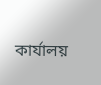কার্যালয়